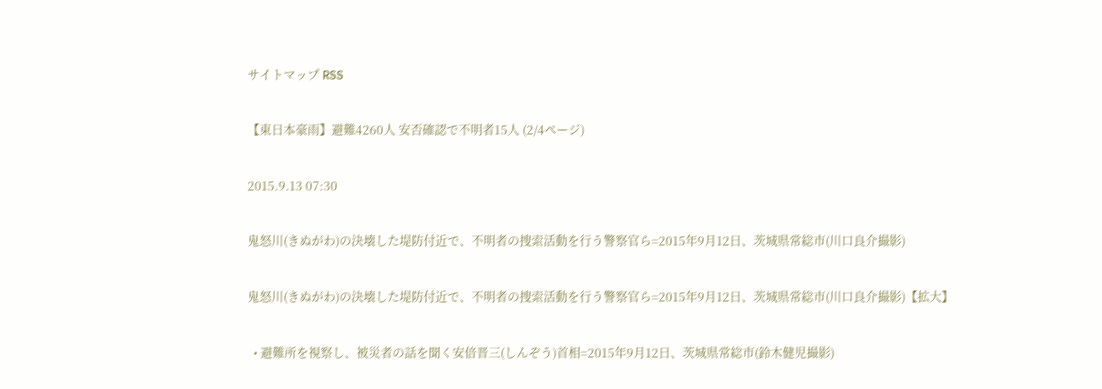サイトマップ RSS

【東日本豪雨】避難4260人 安否確認で不明者15人 (2/4ページ)

2015.9.13 07:30

鬼怒川(きぬがわ)の決壊した堤防付近で、不明者の捜索活動を行う警察官ら=2015年9月12日、茨城県常総市(川口良介撮影)

鬼怒川(きぬがわ)の決壊した堤防付近で、不明者の捜索活動を行う警察官ら=2015年9月12日、茨城県常総市(川口良介撮影)【拡大】

  • 避難所を視察し、被災者の話を聞く安倍晋三(しんぞう)首相=2015年9月12日、茨城県常総市(鈴木健児撮影)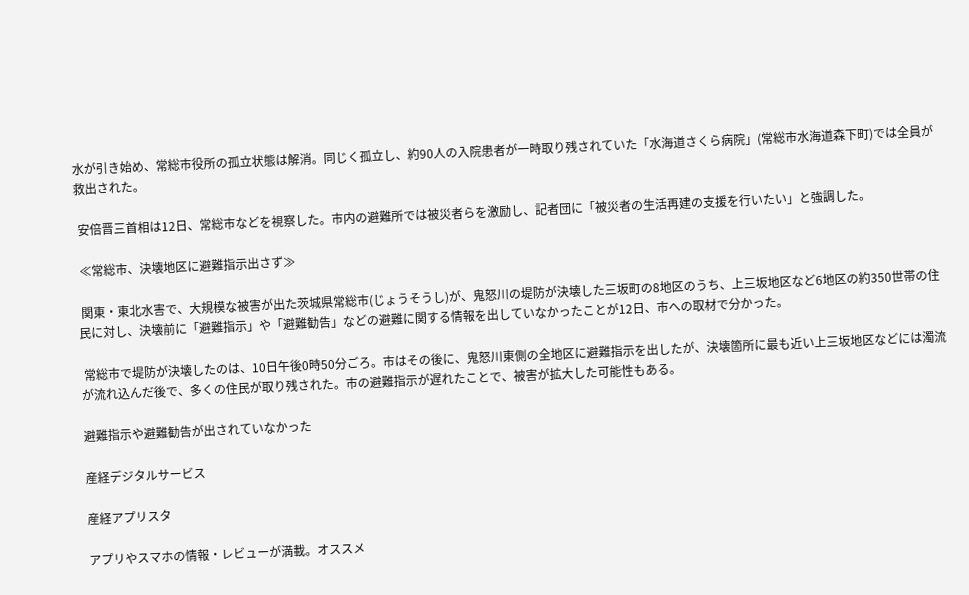水が引き始め、常総市役所の孤立状態は解消。同じく孤立し、約90人の入院患者が一時取り残されていた「水海道さくら病院」(常総市水海道森下町)では全員が救出された。

 安倍晋三首相は12日、常総市などを視察した。市内の避難所では被災者らを激励し、記者団に「被災者の生活再建の支援を行いたい」と強調した。

 ≪常総市、決壊地区に避難指示出さず≫

 関東・東北水害で、大規模な被害が出た茨城県常総市(じょうそうし)が、鬼怒川の堤防が決壊した三坂町の8地区のうち、上三坂地区など6地区の約350世帯の住民に対し、決壊前に「避難指示」や「避難勧告」などの避難に関する情報を出していなかったことが12日、市への取材で分かった。

 常総市で堤防が決壊したのは、10日午後0時50分ごろ。市はその後に、鬼怒川東側の全地区に避難指示を出したが、決壊箇所に最も近い上三坂地区などには濁流が流れ込んだ後で、多くの住民が取り残された。市の避難指示が遅れたことで、被害が拡大した可能性もある。

避難指示や避難勧告が出されていなかった

産経デジタルサービス

産経アプリスタ

アプリやスマホの情報・レビューが満載。オススメ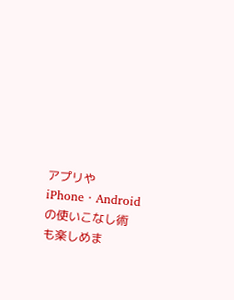アプリやiPhone・Androidの使いこなし術も楽しめま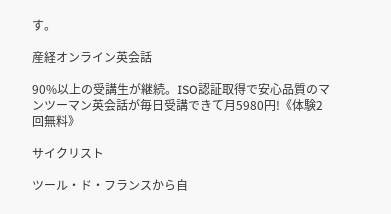す。

産経オンライン英会話

90%以上の受講生が継続。ISO認証取得で安心品質のマンツーマン英会話が毎日受講できて月5980円!《体験2回無料》

サイクリスト

ツール・ド・フランスから自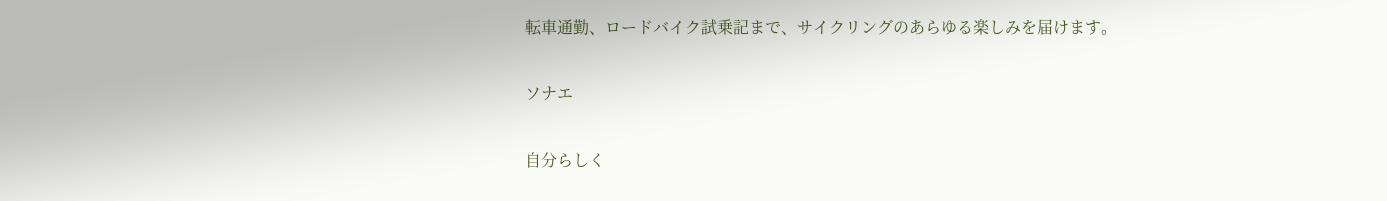転車通勤、ロードバイク試乗記まで、サイクリングのあらゆる楽しみを届けます。

ソナエ

自分らしく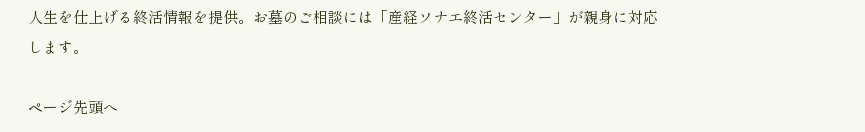人生を仕上げる終活情報を提供。お墓のご相談には「産経ソナエ終活センター」が親身に対応します。

ページ先頭へ